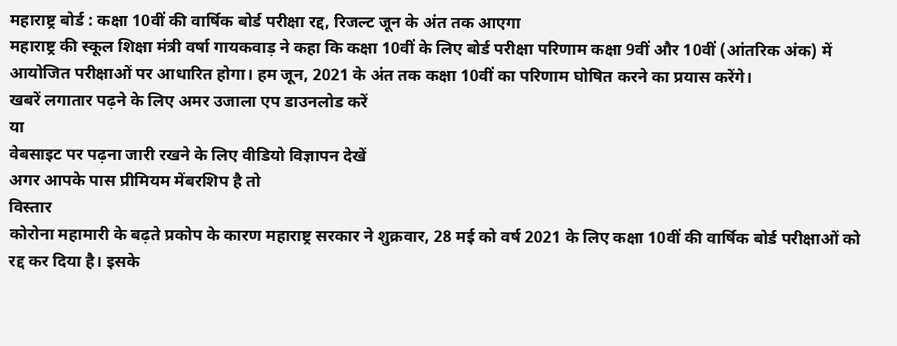महाराष्ट्र बोर्ड : कक्षा 10वीं की वार्षिक बोर्ड परीक्षा रद्द, रिजल्ट जून के अंत तक आएगा
महाराष्ट्र की स्कूल शिक्षा मंत्री वर्षा गायकवाड़ ने कहा कि कक्षा 10वीं के लिए बोर्ड परीक्षा परिणाम कक्षा 9वीं और 10वीं (आंतरिक अंक) में आयोजित परीक्षाओं पर आधारित होगा। हम जून, 2021 के अंत तक कक्षा 10वीं का परिणाम घोषित करने का प्रयास करेंगे।
खबरें लगातार पढ़ने के लिए अमर उजाला एप डाउनलोड करें
या
वेबसाइट पर पढ़ना जारी रखने के लिए वीडियो विज्ञापन देखें
अगर आपके पास प्रीमियम मेंबरशिप है तो
विस्तार
कोरोना महामारी के बढ़ते प्रकोप के कारण महाराष्ट्र सरकार ने शुक्रवार, 28 मई को वर्ष 2021 के लिए कक्षा 10वीं की वार्षिक बोर्ड परीक्षाओं को रद्द कर दिया है। इसके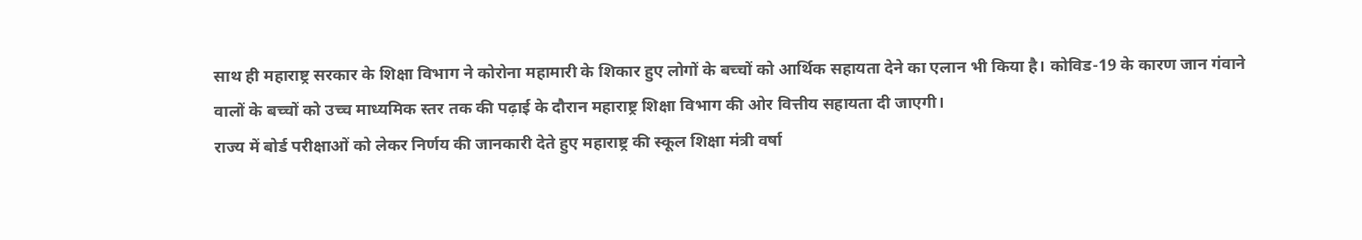साथ ही महाराष्ट्र सरकार के शिक्षा विभाग ने कोरोना महामारी के शिकार हुए लोगों के बच्चों को आर्थिक सहायता देने का एलान भी किया है। कोविड-19 के कारण जान गंवाने वालों के बच्चों को उच्च माध्यमिक स्तर तक की पढ़ाई के दौरान महाराष्ट्र शिक्षा विभाग की ओर वित्तीय सहायता दी जाएगी।
राज्य में बोर्ड परीक्षाओं को लेकर निर्णय की जानकारी देते हुए महाराष्ट्र की स्कूल शिक्षा मंत्री वर्षा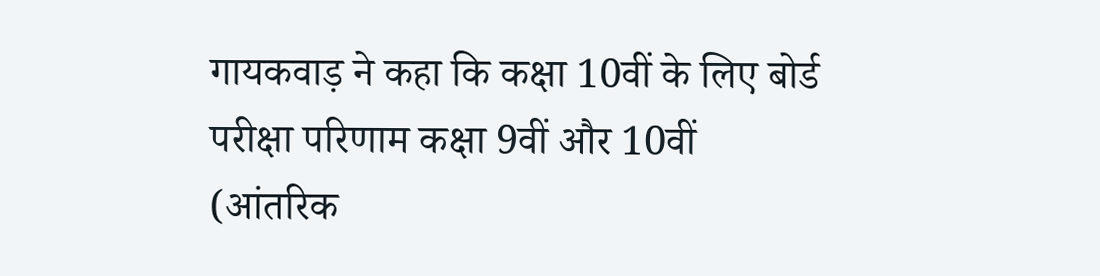गायकवाड़ ने कहा कि कक्षा 10वीं के लिए बोर्ड परीक्षा परिणाम कक्षा 9वीं और 10वीं (आंतरिक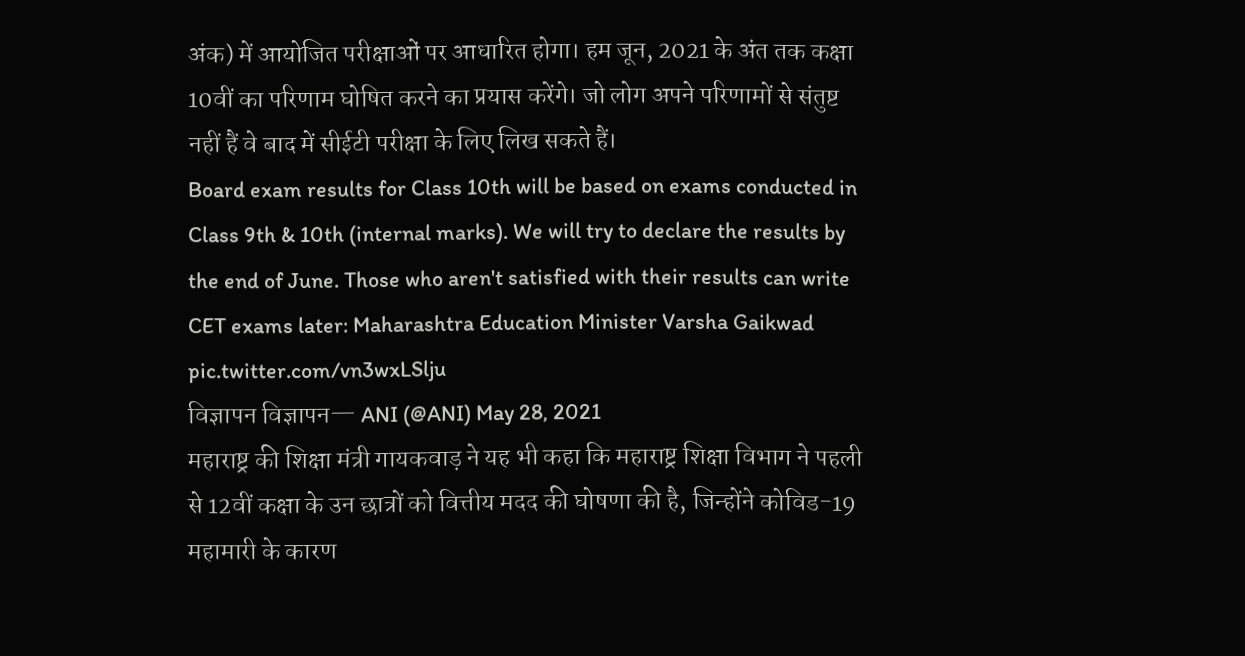अंक) में आयोजित परीक्षाओं पर आधारित होगा। हम जून, 2021 के अंत तक कक्षा 10वीं का परिणाम घोषित करने का प्रयास करेंगे। जो लोग अपने परिणामों से संतुष्ट नहीं हैं वे बाद में सीईटी परीक्षा के लिए लिख सकते हैं।
Board exam results for Class 10th will be based on exams conducted in Class 9th & 10th (internal marks). We will try to declare the results by the end of June. Those who aren't satisfied with their results can write CET exams later: Maharashtra Education Minister Varsha Gaikwad pic.twitter.com/vn3wxLSlju
विज्ञापन विज्ञापन— ANI (@ANI) May 28, 2021
महाराष्ट्र की शिक्षा मंत्री गायकवाड़ ने यह भी कहा कि महाराष्ट्र शिक्षा विभाग ने पहली से 12वीं कक्षा के उन छात्रों को वित्तीय मदद की घोषणा की है, जिन्होंने कोविड-19 महामारी के कारण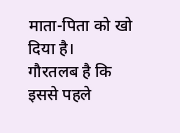माता-पिता को खो दिया है।
गौरतलब है कि इससे पहले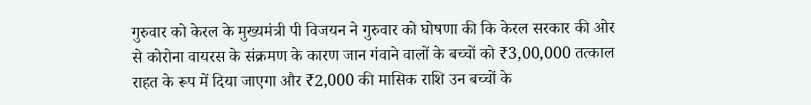गुरुवार को केरल के मुख्यमंत्री पी विजयन ने गुरुवार को घोषणा की कि केरल सरकार की ओर से कोरोना वायरस के संक्रमण के कारण जान गंवाने वालों के बच्चों को ₹3,00,000 तत्काल राहत के रूप में दिया जाएगा और ₹2,000 की मासिक राशि उन बच्चों के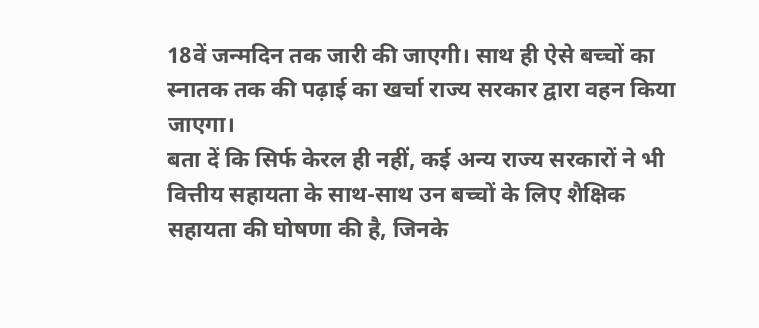18वें जन्मदिन तक जारी की जाएगी। साथ ही ऐसे बच्चों का स्नातक तक की पढ़ाई का खर्चा राज्य सरकार द्वारा वहन किया जाएगा।
बता दें कि सिर्फ केरल ही नहीं, कई अन्य राज्य सरकारों ने भी वित्तीय सहायता के साथ-साथ उन बच्चों के लिए शैक्षिक सहायता की घोषणा की है, जिनके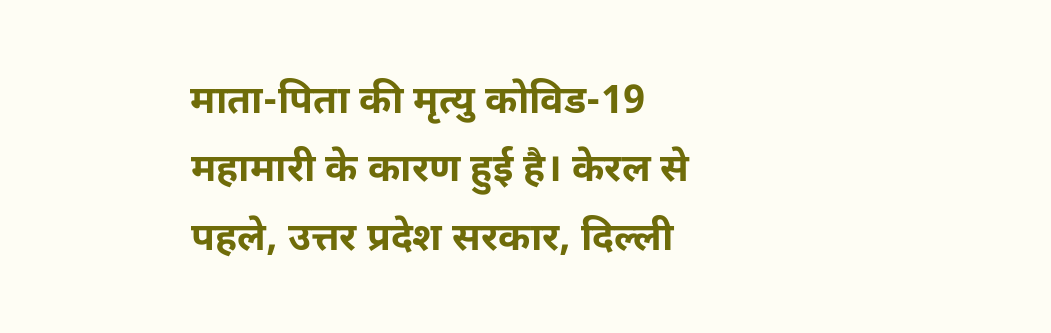माता-पिता की मृत्यु कोविड-19 महामारी के कारण हुई है। केरल से पहले, उत्तर प्रदेश सरकार, दिल्ली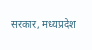सरकार, मध्यप्रदेश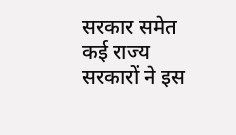सरकार समेत कई राज्य सरकारों ने इस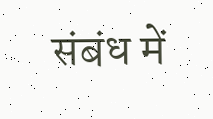संबंध में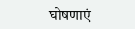घोषणाएं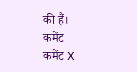की हैं।
कमेंट
कमेंट X